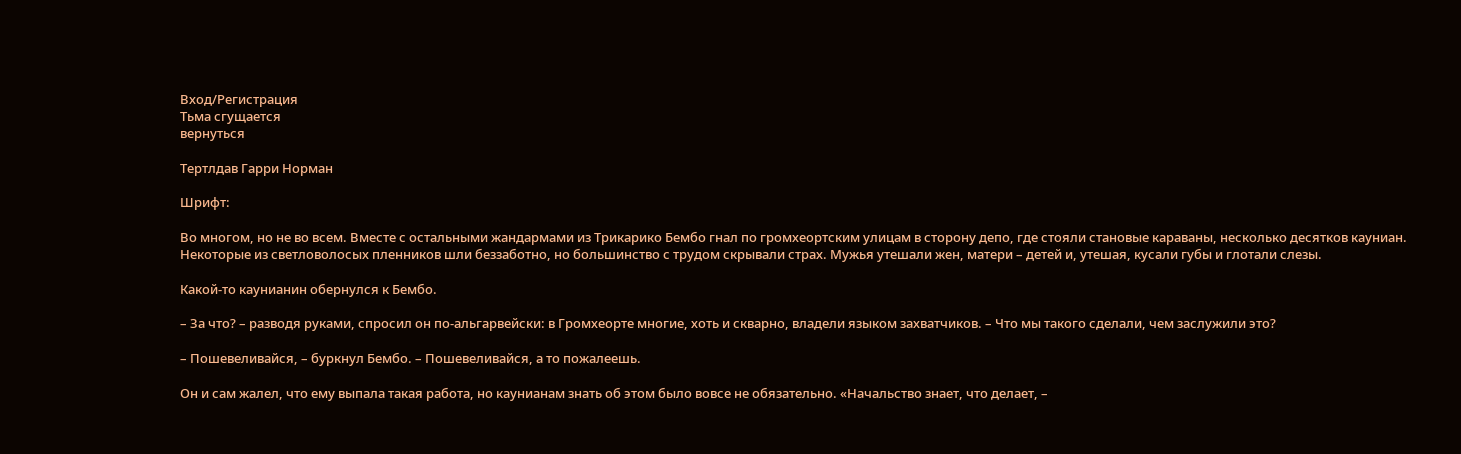Вход/Регистрация
Тьма сгущается
вернуться

Тертлдав Гарри Норман

Шрифт:

Во многом, но не во всем. Вместе с остальными жандармами из Трикарико Бембо гнал по громхеортским улицам в сторону депо, где стояли становые караваны, несколько десятков кауниан. Некоторые из светловолосых пленников шли беззаботно, но большинство с трудом скрывали страх. Мужья утешали жен, матери – детей и, утешая, кусали губы и глотали слезы.

Какой-то каунианин обернулся к Бембо.

– За что? – разводя руками, спросил он по-альгарвейски: в Громхеорте многие, хоть и скварно, владели языком захватчиков. – Что мы такого сделали, чем заслужили это?

– Пошевеливайся, – буркнул Бембо. – Пошевеливайся, а то пожалеешь.

Он и сам жалел, что ему выпала такая работа, но каунианам знать об этом было вовсе не обязательно. «Начальство знает, что делает, –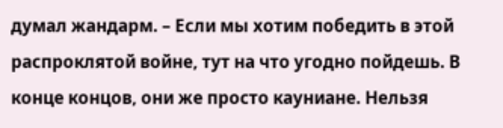думал жандарм. – Если мы хотим победить в этой распроклятой войне, тут на что угодно пойдешь. В конце концов, они же просто кауниане. Нельзя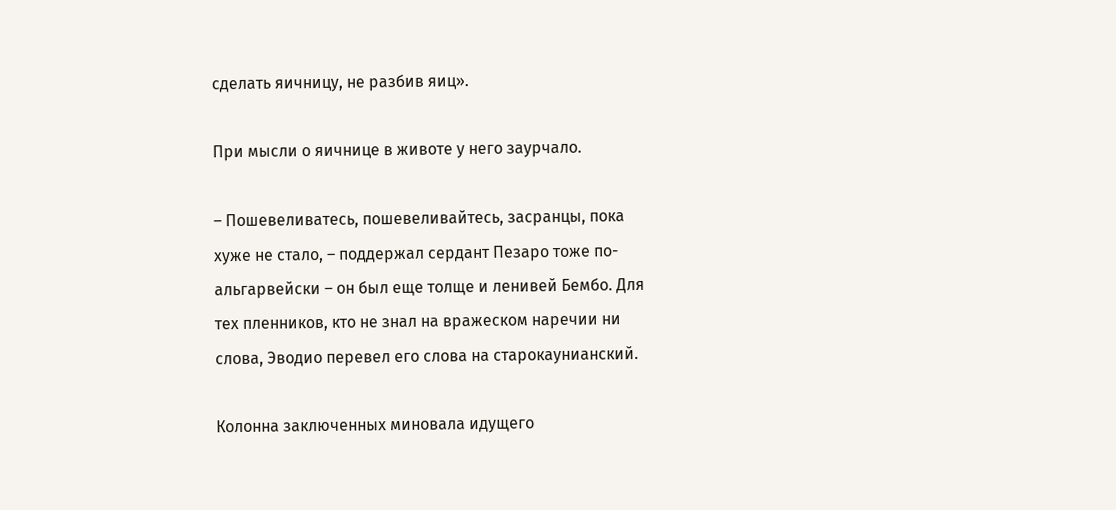сделать яичницу, не разбив яиц».

При мысли о яичнице в животе у него заурчало.

– Пошевеливатесь, пошевеливайтесь, засранцы, пока хуже не стало, – поддержал сердант Пезаро тоже по-альгарвейски – он был еще толще и ленивей Бембо. Для тех пленников, кто не знал на вражеском наречии ни слова, Эводио перевел его слова на старокаунианский.

Колонна заключенных миновала идущего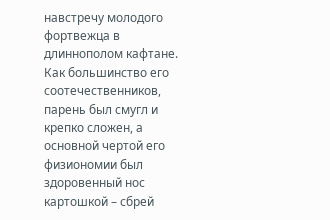навстречу молодого фортвежца в длиннополом кафтане. Как большинство его соотечественников, парень был смугл и крепко сложен, а основной чертой его физиономии был здоровенный нос картошкой – сбрей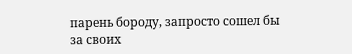парень бороду, запросто сошел бы за своих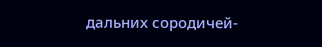дальних сородичей-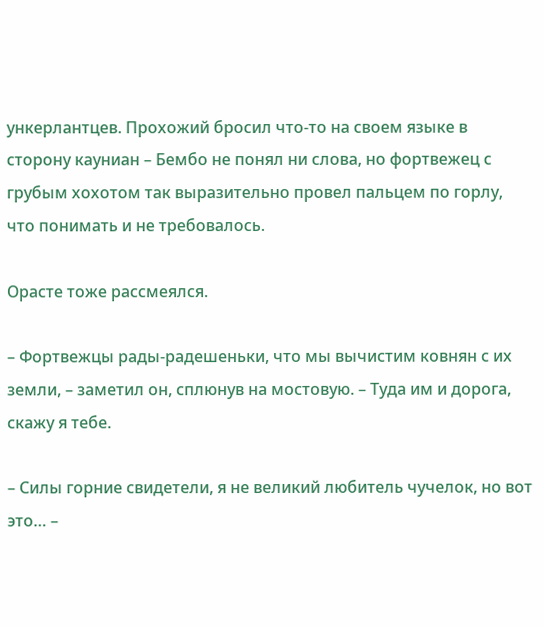ункерлантцев. Прохожий бросил что-то на своем языке в сторону кауниан – Бембо не понял ни слова, но фортвежец с грубым хохотом так выразительно провел пальцем по горлу, что понимать и не требовалось.

Орасте тоже рассмеялся.

– Фортвежцы рады-радешеньки, что мы вычистим ковнян с их земли, – заметил он, сплюнув на мостовую. – Туда им и дорога, скажу я тебе.

– Силы горние свидетели, я не великий любитель чучелок, но вот это… –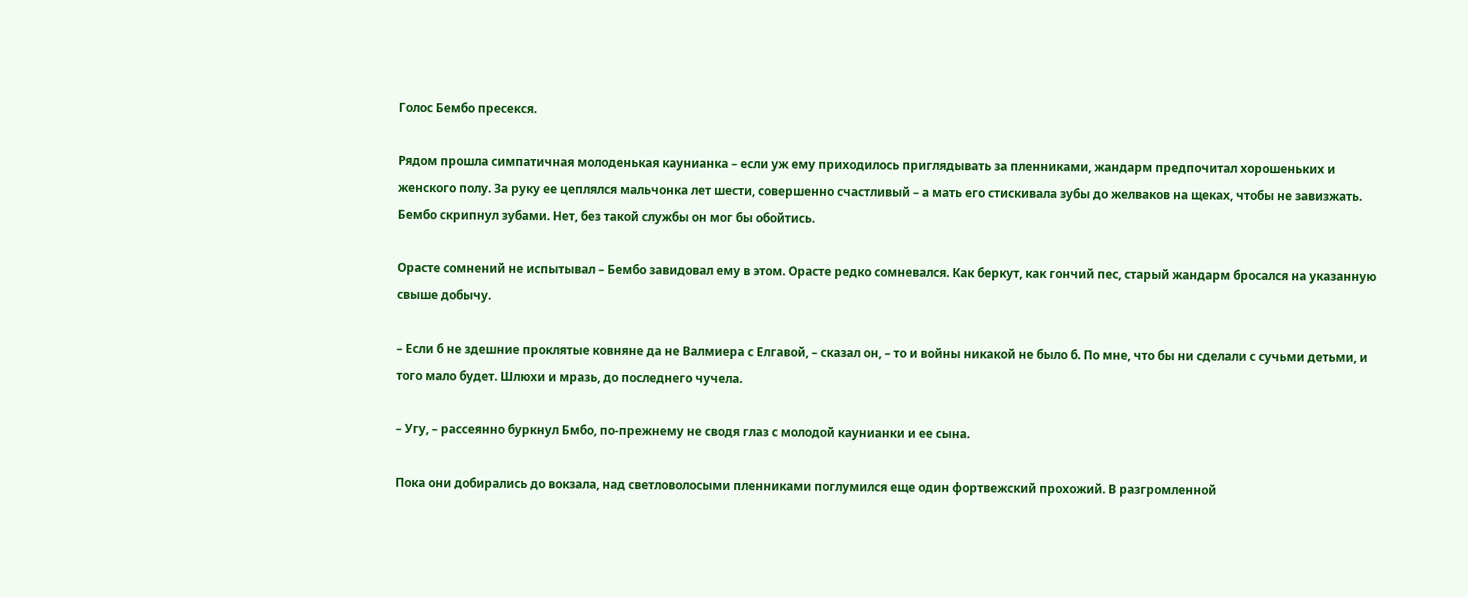Голос Бембо пресекся.

Рядом прошла симпатичная молоденькая каунианка – если уж ему приходилось приглядывать за пленниками, жандарм предпочитал хорошеньких и женского полу. За руку ее цеплялся мальчонка лет шести, совершенно счастливый – а мать его стискивала зубы до желваков на щеках, чтобы не завизжать. Бембо скрипнул зубами. Нет, без такой службы он мог бы обойтись.

Орасте сомнений не испытывал – Бембо завидовал ему в этом. Орасте редко сомневался. Как беркут, как гончий пес, старый жандарм бросался на указанную свыше добычу.

– Если б не здешние проклятые ковняне да не Валмиера с Елгавой, – сказал он, – то и войны никакой не было б. По мне, что бы ни сделали с сучьми детьми, и того мало будет. Шлюхи и мразь, до последнего чучела.

– Угу, – рассеянно буркнул Бмбо, по-прежнему не сводя глаз с молодой каунианки и ее сына.

Пока они добирались до вокзала, над светловолосыми пленниками поглумился еще один фортвежский прохожий. В разгромленной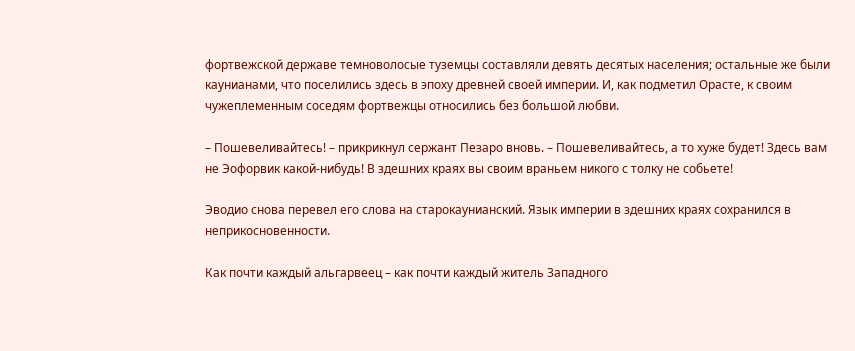фортвежской державе темноволосые туземцы составляли девять десятых населения; остальные же были каунианами, что поселились здесь в эпоху древней своей империи. И, как подметил Орасте, к своим чужеплеменным соседям фортвежцы относились без большой любви.

– Пошевеливайтесь! – прикрикнул сержант Пезаро вновь. – Пошевеливайтесь, а то хуже будет! Здесь вам не Эофорвик какой-нибудь! В здешних краях вы своим враньем никого с толку не собьете!

Эводио снова перевел его слова на старокаунианский. Язык империи в здешних краях сохранился в неприкосновенности.

Как почти каждый альгарвеец – как почти каждый житель Западного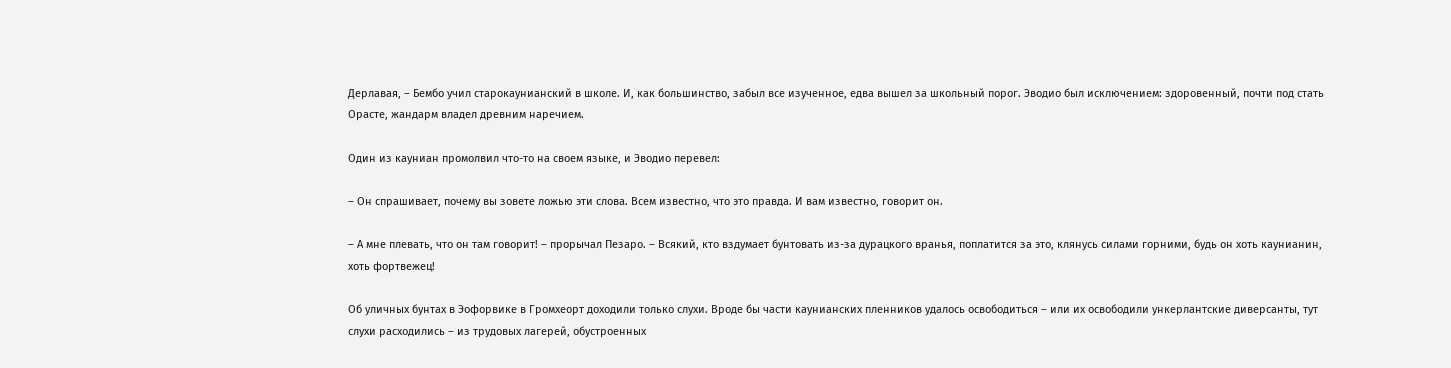Дерлавая, – Бембо учил старокаунианский в школе. И, как большинство, забыл все изученное, едва вышел за школьный порог. Эводио был исключением: здоровенный, почти под стать Орасте, жандарм владел древним наречием.

Один из кауниан промолвил что-то на своем языке, и Эводио перевел:

– Он спрашивает, почему вы зовете ложью эти слова. Всем известно, что это правда. И вам известно, говорит он.

– А мне плевать, что он там говорит! – прорычал Пезаро. – Всякий, кто вздумает бунтовать из-за дурацкого вранья, поплатится за это, клянусь силами горними, будь он хоть каунианин, хоть фортвежец!

Об уличных бунтах в Эофорвике в Громхеорт доходили только слухи. Вроде бы части каунианских пленников удалось освободиться – или их освободили ункерлантские диверсанты, тут слухи расходились – из трудовых лагерей, обустроенных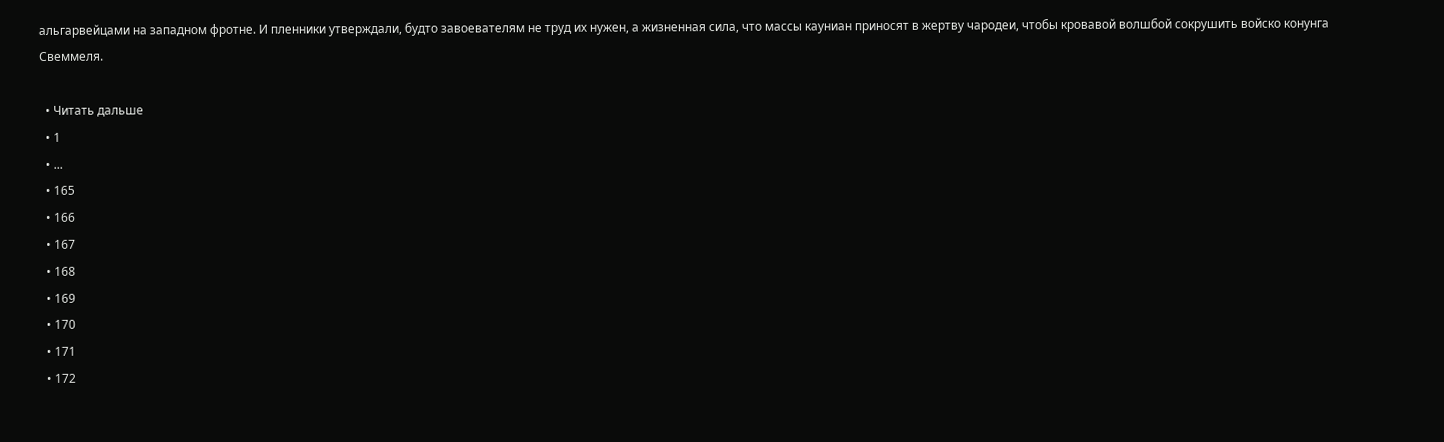альгарвейцами на западном фротне. И пленники утверждали, будто завоевателям не труд их нужен, а жизненная сила, что массы кауниан приносят в жертву чародеи, чтобы кровавой волшбой сокрушить войско конунга Свеммеля.

  • Читать дальше
  • 1
  • ...
  • 165
  • 166
  • 167
  • 168
  • 169
  • 170
  • 171
  • 172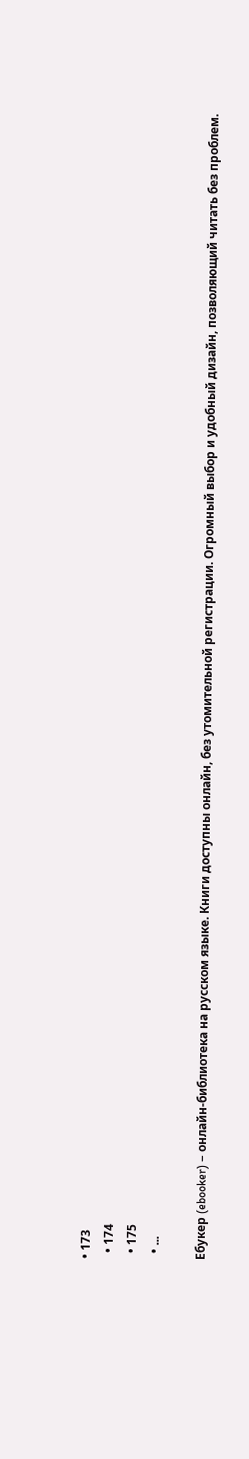• 173
  • 174
  • 175
  • ...

Ебукер (ebooker) – онлайн-библиотека на русском языке. Книги доступны онлайн, без утомительной регистрации. Огромный выбор и удобный дизайн, позволяющий читать без проблем.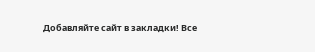Добавляйте сайт в закладки! Все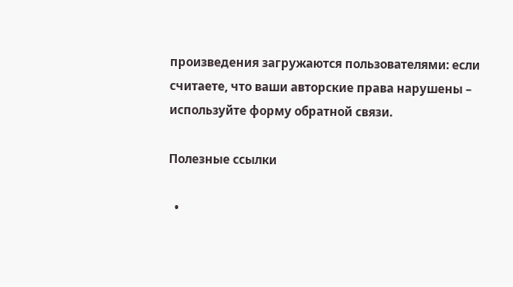произведения загружаются пользователями: если считаете, что ваши авторские права нарушены – используйте форму обратной связи.

Полезные ссылки

  •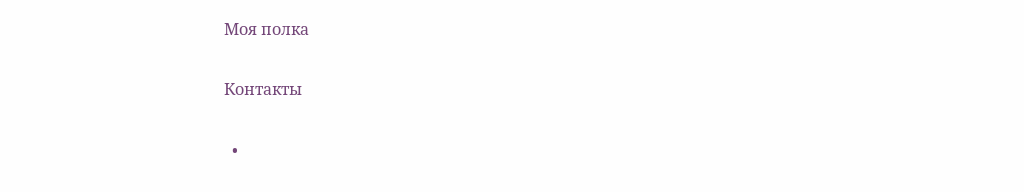Моя полка

Контакты

  •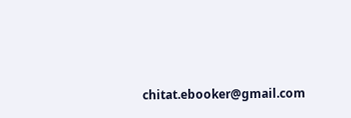chitat.ebooker@gmail.com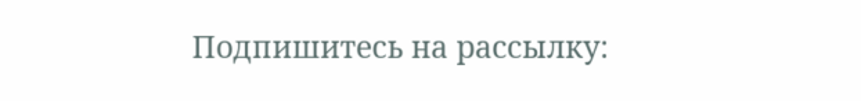Подпишитесь на рассылку: